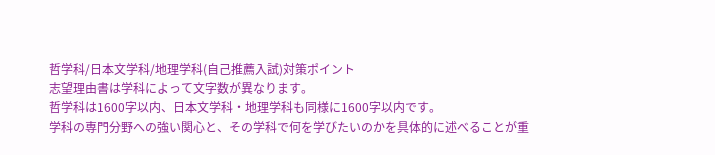哲学科/日本文学科/地理学科(自己推薦入試)対策ポイント
志望理由書は学科によって文字数が異なります。
哲学科は1600字以内、日本文学科・地理学科も同様に1600字以内です。
学科の専門分野への強い関心と、その学科で何を学びたいのかを具体的に述べることが重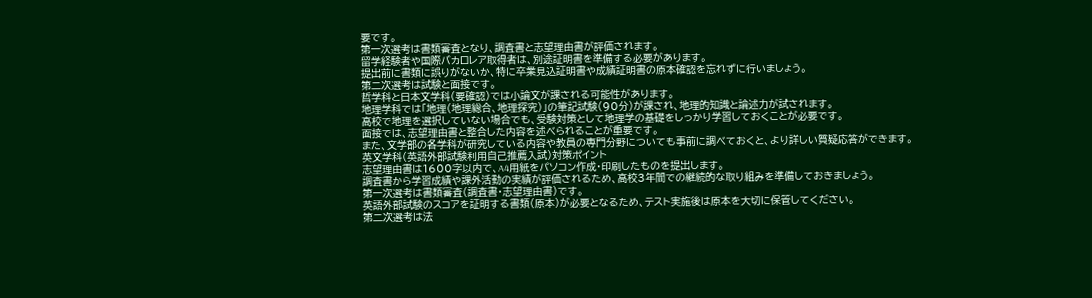要です。
第一次選考は書類審査となり、調査書と志望理由書が評価されます。
留学経験者や国際バカロレア取得者は、別途証明書を準備する必要があります。
提出前に書類に誤りがないか、特に卒業見込証明書や成績証明書の原本確認を忘れずに行いましょう。
第二次選考は試験と面接です。
哲学科と日本文学科(要確認)では小論文が課される可能性があります。
地理学科では「地理(地理総合、地理探究)」の筆記試験(90分)が課され、地理的知識と論述力が試されます。
高校で地理を選択していない場合でも、受験対策として地理学の基礎をしっかり学習しておくことが必要です。
面接では、志望理由書と整合した内容を述べられることが重要です。
また、文学部の各学科が研究している内容や教員の専門分野についても事前に調べておくと、より詳しい質疑応答ができます。
英文学科(英語外部試験利用自己推薦入試)対策ポイント
志望理由書は1600字以内で、A4用紙をパソコン作成・印刷したものを提出します。
調査書から学習成績や課外活動の実績が評価されるため、高校3年間での継続的な取り組みを準備しておきましょう。
第一次選考は書類審査(調査書・志望理由書)です。
英語外部試験のスコアを証明する書類(原本)が必要となるため、テスト実施後は原本を大切に保管してください。
第二次選考は法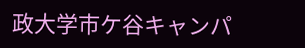政大学市ケ谷キャンパ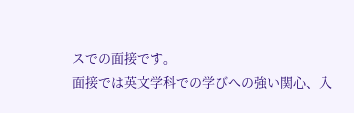スでの面接です。
面接では英文学科での学びへの強い関心、入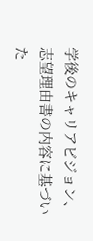学後のキャリアビジョン、志望理由書の内容に基づいた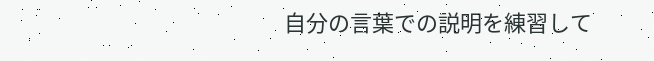自分の言葉での説明を練習して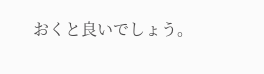おくと良いでしょう。